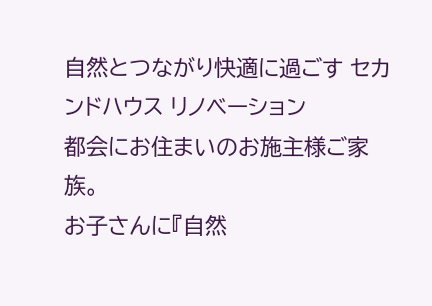自然とつながり快適に過ごす セカンドハウス リノベーション
都会にお住まいのお施主様ご家族。
お子さんに『自然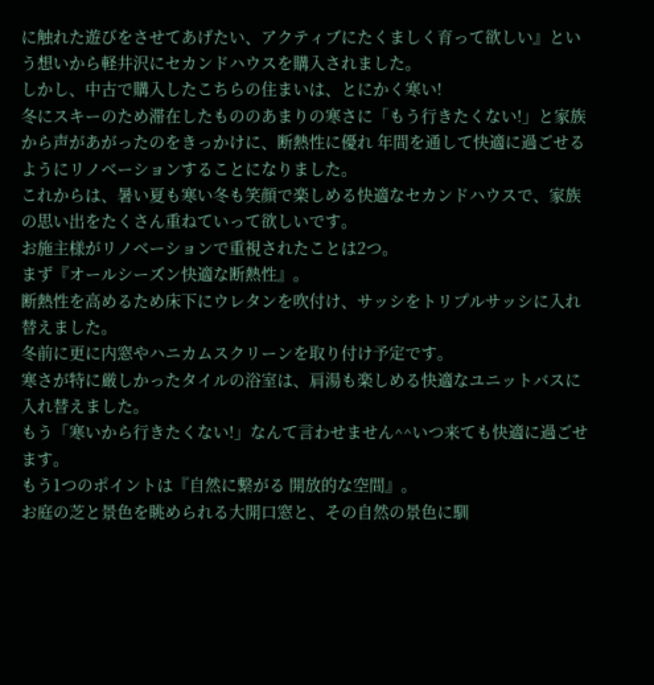に触れた遊びをさせてあげたい、アクティブにたくましく育って欲しい』という想いから軽井沢にセカンドハウスを購入されました。
しかし、中古で購入したこちらの住まいは、とにかく寒い!
冬にスキーのため滞在したもののあまりの寒さに「もう行きたくない!」と家族から声があがったのをきっかけに、断熱性に優れ 年間を通して快適に過ごせるようにリノベーションすることになりました。
これからは、暑い夏も寒い冬も笑顔で楽しめる快適なセカンドハウスで、家族の思い出をたくさん重ねていって欲しいです。
お施主様がリノベーションで重視されたことは2つ。
まず『オールシーズン快適な断熱性』。
断熱性を高めるため床下にウレタンを吹付け、サッシをトリプルサッシに入れ替えました。
冬前に更に内窓やハニカムスクリーンを取り付け予定です。
寒さが特に厳しかったタイルの浴室は、肩湯も楽しめる快適なユニットバスに入れ替えました。
もう「寒いから行きたくない!」なんて言わせません^^いつ来ても快適に過ごせます。
もう1つのポイントは『自然に繋がる 開放的な空間』。
お庭の芝と景色を眺められる大開口窓と、その自然の景色に馴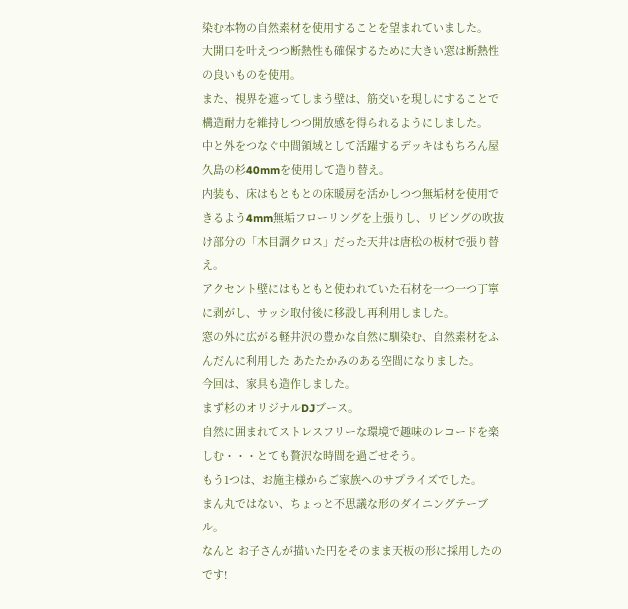染む本物の自然素材を使用することを望まれていました。
大開口を叶えつつ断熱性も確保するために大きい窓は断熱性の良いものを使用。
また、視界を遮ってしまう壁は、筋交いを現しにすることで構造耐力を維持しつつ開放感を得られるようにしました。
中と外をつなぐ中間領域として活躍するデッキはもちろん屋久島の杉40mmを使用して造り替え。
内装も、床はもともとの床暖房を活かしつつ無垢材を使用できるよう4mm無垢フローリングを上張りし、リビングの吹抜け部分の「木目調クロス」だった天井は唐松の板材で張り替え。
アクセント壁にはもともと使われていた石材を一つ一つ丁寧に剥がし、サッシ取付後に移設し再利用しました。
窓の外に広がる軽井沢の豊かな自然に馴染む、自然素材をふんだんに利用した あたたかみのある空間になりました。
今回は、家具も造作しました。
まず杉のオリジナルDJブース。
自然に囲まれてストレスフリーな環境で趣味のレコードを楽しむ・・・とても贅沢な時間を過ごせそう。
もう1つは、お施主様からご家族へのサプライズでした。
まん丸ではない、ちょっと不思議な形のダイニングテーブル。
なんと お子さんが描いた円をそのまま天板の形に採用したのです!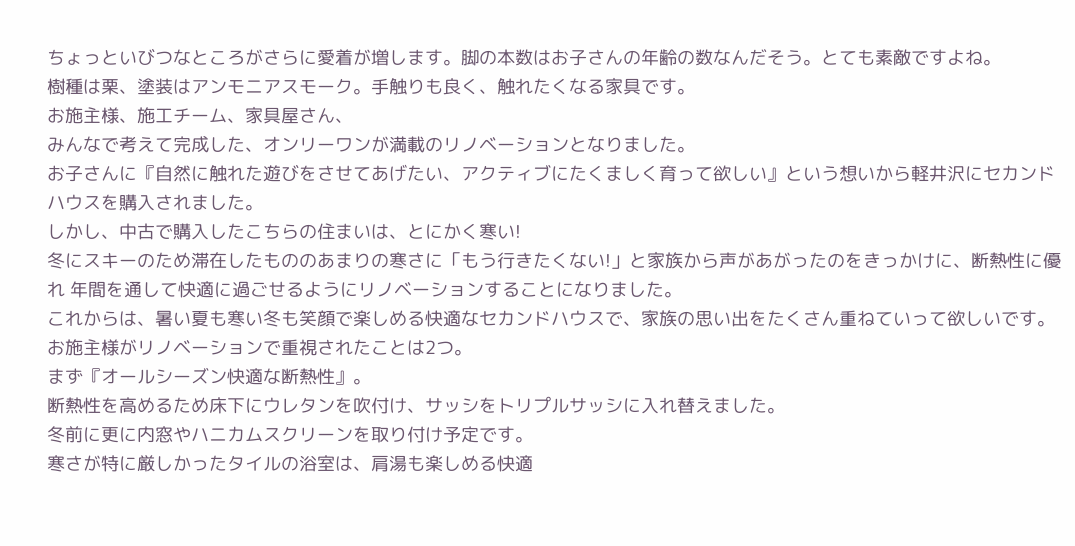ちょっといびつなところがさらに愛着が増します。脚の本数はお子さんの年齢の数なんだそう。とても素敵ですよね。
樹種は栗、塗装はアンモニアスモーク。手触りも良く、触れたくなる家具です。
お施主様、施工チーム、家具屋さん、
みんなで考えて完成した、オンリーワンが満載のリノベーションとなりました。
お子さんに『自然に触れた遊びをさせてあげたい、アクティブにたくましく育って欲しい』という想いから軽井沢にセカンドハウスを購入されました。
しかし、中古で購入したこちらの住まいは、とにかく寒い!
冬にスキーのため滞在したもののあまりの寒さに「もう行きたくない!」と家族から声があがったのをきっかけに、断熱性に優れ 年間を通して快適に過ごせるようにリノベーションすることになりました。
これからは、暑い夏も寒い冬も笑顔で楽しめる快適なセカンドハウスで、家族の思い出をたくさん重ねていって欲しいです。
お施主様がリノベーションで重視されたことは2つ。
まず『オールシーズン快適な断熱性』。
断熱性を高めるため床下にウレタンを吹付け、サッシをトリプルサッシに入れ替えました。
冬前に更に内窓やハニカムスクリーンを取り付け予定です。
寒さが特に厳しかったタイルの浴室は、肩湯も楽しめる快適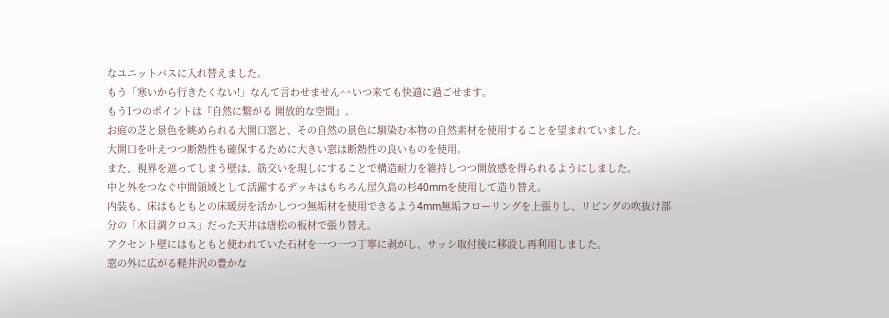なユニットバスに入れ替えました。
もう「寒いから行きたくない!」なんて言わせません^^いつ来ても快適に過ごせます。
もう1つのポイントは『自然に繋がる 開放的な空間』。
お庭の芝と景色を眺められる大開口窓と、その自然の景色に馴染む本物の自然素材を使用することを望まれていました。
大開口を叶えつつ断熱性も確保するために大きい窓は断熱性の良いものを使用。
また、視界を遮ってしまう壁は、筋交いを現しにすることで構造耐力を維持しつつ開放感を得られるようにしました。
中と外をつなぐ中間領域として活躍するデッキはもちろん屋久島の杉40mmを使用して造り替え。
内装も、床はもともとの床暖房を活かしつつ無垢材を使用できるよう4mm無垢フローリングを上張りし、リビングの吹抜け部分の「木目調クロス」だった天井は唐松の板材で張り替え。
アクセント壁にはもともと使われていた石材を一つ一つ丁寧に剥がし、サッシ取付後に移設し再利用しました。
窓の外に広がる軽井沢の豊かな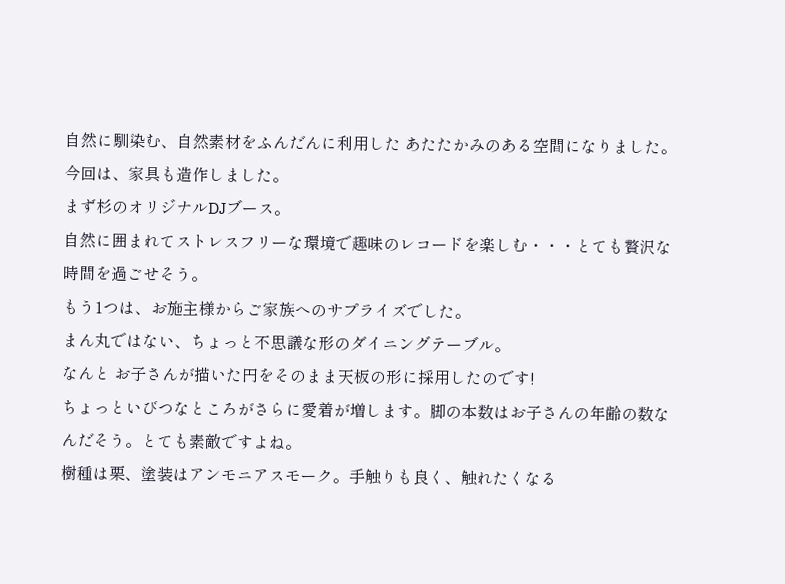自然に馴染む、自然素材をふんだんに利用した あたたかみのある空間になりました。
今回は、家具も造作しました。
まず杉のオリジナルDJブース。
自然に囲まれてストレスフリーな環境で趣味のレコードを楽しむ・・・とても贅沢な時間を過ごせそう。
もう1つは、お施主様からご家族へのサプライズでした。
まん丸ではない、ちょっと不思議な形のダイニングテーブル。
なんと お子さんが描いた円をそのまま天板の形に採用したのです!
ちょっといびつなところがさらに愛着が増します。脚の本数はお子さんの年齢の数なんだそう。とても素敵ですよね。
樹種は栗、塗装はアンモニアスモーク。手触りも良く、触れたくなる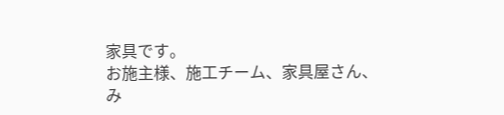家具です。
お施主様、施工チーム、家具屋さん、
み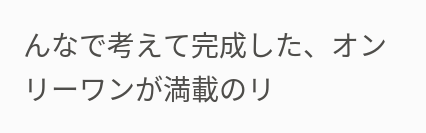んなで考えて完成した、オンリーワンが満載のリ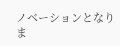ノベーションとなりま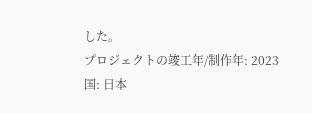した。
プロジェクトの竣工年/制作年: 2023
国: 日本